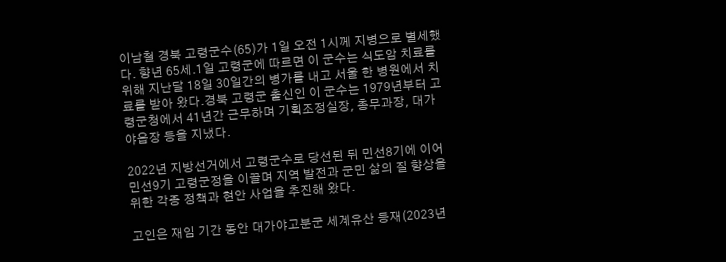이남철 경북 고령군수(65)가 1일 오전 1시께 지병으로 별세했다. 향년 65세.1일 고령군에 따르면 이 군수는 식도암 치료를 위해 지난달 18일 30일간의 병가를 내고 서울 한 병원에서 치료를 받아 왔다.경북 고령군 출신인 이 군수는 1979년부터 고령군청에서 41년간 근무하며 기획조정실장, 총무과장, 대가야읍장 등을 지냈다.

2022년 지방선거에서 고령군수로 당선된 뒤 민선8기에 이어 민선9기 고령군정을 이끌며 지역 발전과 군민 삶의 질 향상을 위한 각종 정책과 현안 사업을 추진해 왔다.

고인은 재임 기간 동안 대가야고분군 세계유산 등재(2023년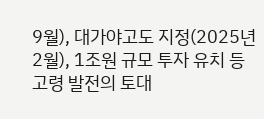9월), 대가야고도 지정(2025년 2월), 1조원 규모 투자 유치 등 고령 발전의 토대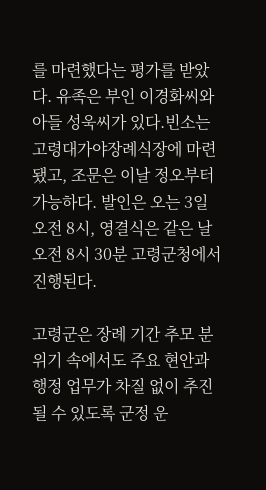를 마련했다는 평가를 받았다. 유족은 부인 이경화씨와 아들 성욱씨가 있다.빈소는 고령대가야장례식장에 마련됐고, 조문은 이날 정오부터 가능하다. 발인은 오는 3일 오전 8시, 영결식은 같은 날 오전 8시 30분 고령군청에서 진행된다.

고령군은 장례 기간 추모 분위기 속에서도 주요 현안과 행정 업무가 차질 없이 추진될 수 있도록 군정 운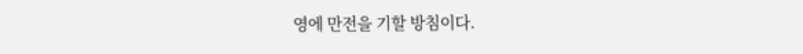영에 만전을 기할 방침이다.